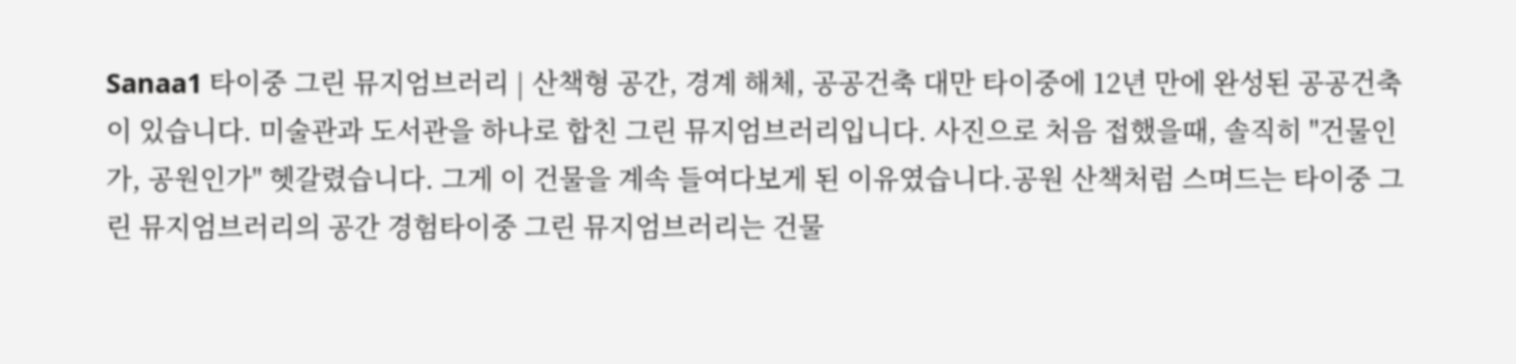Sanaa1 타이중 그린 뮤지엄브러리 | 산책형 공간, 경계 해체, 공공건축 대만 타이중에 12년 만에 완성된 공공건축이 있습니다. 미술관과 도서관을 하나로 합친 그린 뮤지엄브러리입니다. 사진으로 처음 접했을때, 솔직히 "건물인가, 공원인가" 헷갈렸습니다. 그게 이 건물을 계속 들여다보게 된 이유였습니다.공원 산책처럼 스며드는 타이중 그린 뮤지엄브러리의 공간 경험타이중 그린 뮤지엄브러리는 건물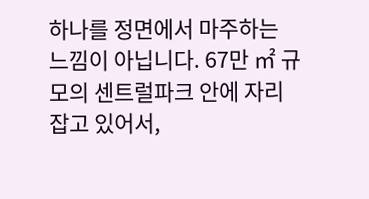하나를 정면에서 마주하는 느낌이 아닙니다. 67만 ㎡ 규모의 센트럴파크 안에 자리 잡고 있어서,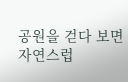공원을 걷다 보면 자연스럽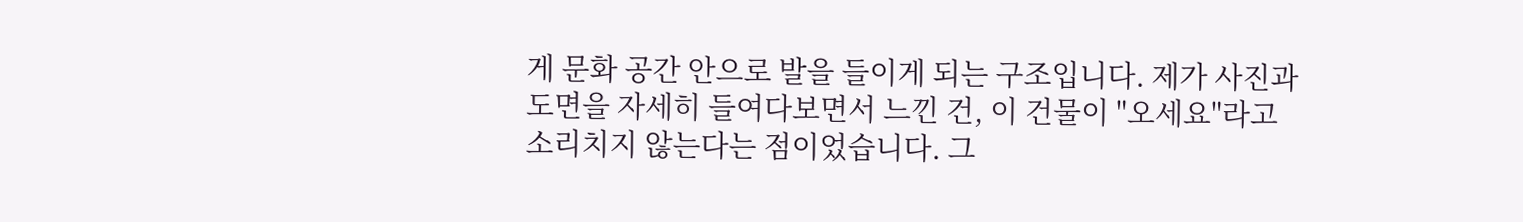게 문화 공간 안으로 발을 들이게 되는 구조입니다. 제가 사진과 도면을 자세히 들여다보면서 느낀 건, 이 건물이 "오세요"라고 소리치지 않는다는 점이었습니다. 그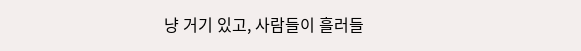냥 거기 있고, 사람들이 흘러들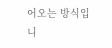어오는 방식입니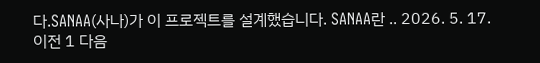다.SANAA(사나)가 이 프로젝트를 설계했습니다. SANAA란 .. 2026. 5. 17. 이전 1 다음